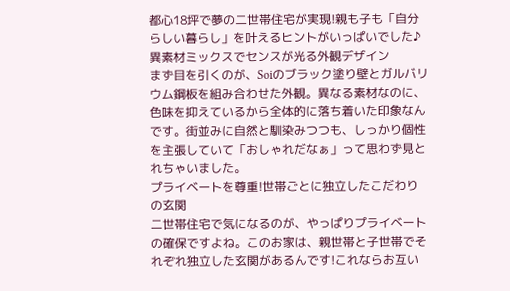都心18坪で夢の二世帯住宅が実現!親も子も「自分らしい暮らし」を叶えるヒントがいっぱいでした♪
異素材ミックスでセンスが光る外観デザイン
まず目を引くのが、Soiのブラック塗り壁とガルバリウム鋼板を組み合わせた外観。異なる素材なのに、色味を抑えているから全体的に落ち着いた印象なんです。街並みに自然と馴染みつつも、しっかり個性を主張していて「おしゃれだなぁ」って思わず見とれちゃいました。
プライベートを尊重!世帯ごとに独立したこだわりの玄関
二世帯住宅で気になるのが、やっぱりプライベートの確保ですよね。このお家は、親世帯と子世帯でそれぞれ独立した玄関があるんです!これならお互い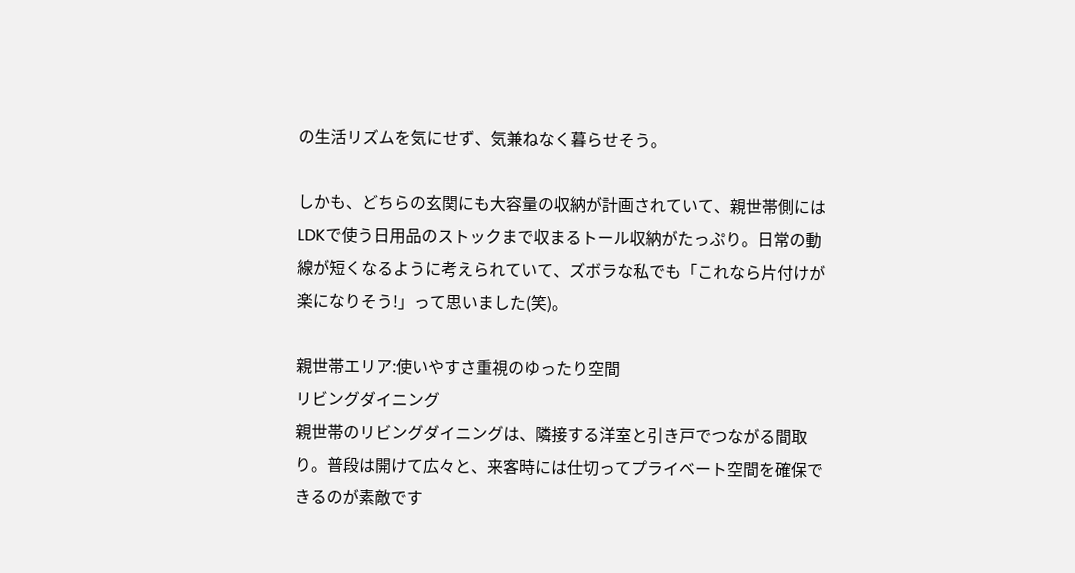の生活リズムを気にせず、気兼ねなく暮らせそう。

しかも、どちらの玄関にも大容量の収納が計画されていて、親世帯側にはLDKで使う日用品のストックまで収まるトール収納がたっぷり。日常の動線が短くなるように考えられていて、ズボラな私でも「これなら片付けが楽になりそう!」って思いました(笑)。

親世帯エリア:使いやすさ重視のゆったり空間
リビングダイニング
親世帯のリビングダイニングは、隣接する洋室と引き戸でつながる間取り。普段は開けて広々と、来客時には仕切ってプライベート空間を確保できるのが素敵です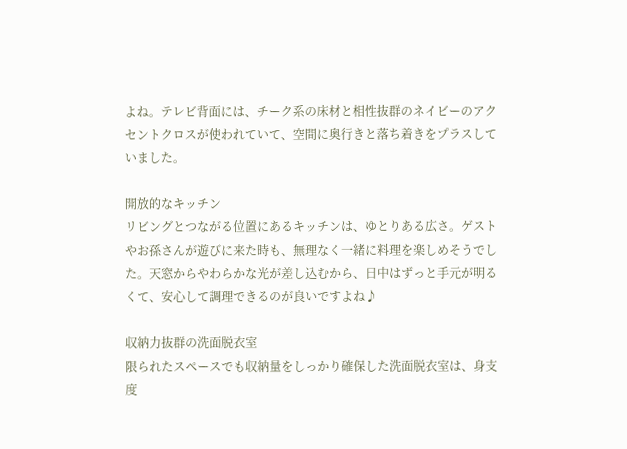よね。テレビ背面には、チーク系の床材と相性抜群のネイビーのアクセントクロスが使われていて、空間に奥行きと落ち着きをプラスしていました。

開放的なキッチン
リビングとつながる位置にあるキッチンは、ゆとりある広さ。ゲストやお孫さんが遊びに来た時も、無理なく一緒に料理を楽しめそうでした。天窓からやわらかな光が差し込むから、日中はずっと手元が明るくて、安心して調理できるのが良いですよね♪

収納力抜群の洗面脱衣室
限られたスペースでも収納量をしっかり確保した洗面脱衣室は、身支度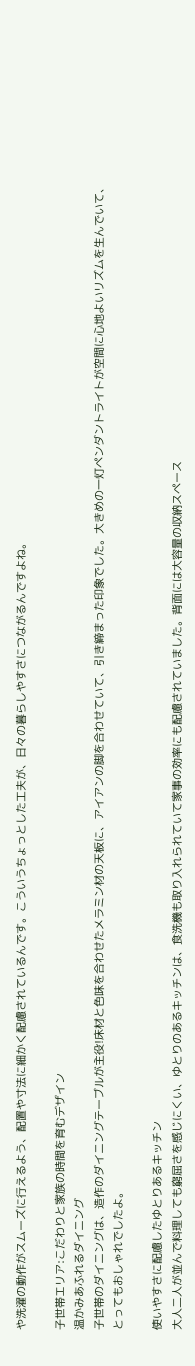や洗濯の動作がスムーズに行えるよう、配置や寸法に細かく配慮されているんです。こういうちょっとした工夫が、日々の暮らしやすさにつながるんですよね。

子世帯エリア:こだわりと家族の時間を育むデザイン
温かみあふれるダイニング
子世帯のダイニングは、造作のダイニングテーブルが主役!床材と色味を合わせたメラミン材の天板に、アイアンの脚を合わせていて、引き締まった印象でした。大きめの一灯ペンダントライトが空間に心地よいリズムを生んでいて、とってもおしゃれでしたよ。

使いやすさに配慮したゆとりあるキッチン
大人二人が並んで料理しても窮屈さを感じにくい、ゆとりのあるキッチンは、食洗機も取り入れられていて家事の効率にも配慮されていました。背面には大容量の収納スペース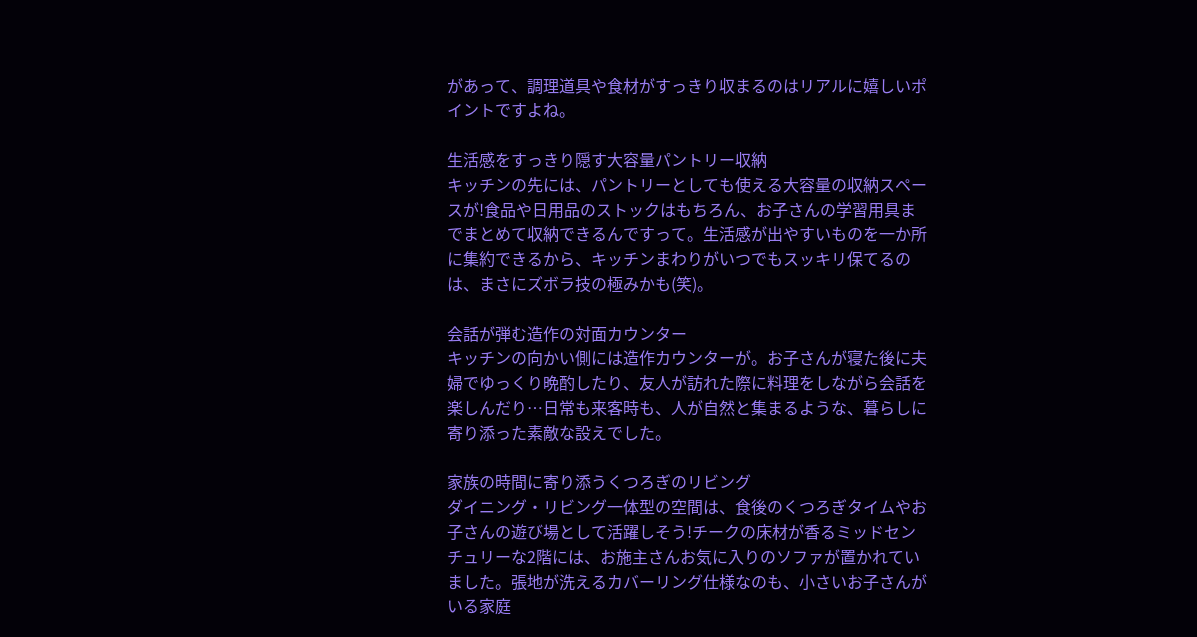があって、調理道具や食材がすっきり収まるのはリアルに嬉しいポイントですよね。

生活感をすっきり隠す大容量パントリー収納
キッチンの先には、パントリーとしても使える大容量の収納スペースが!食品や日用品のストックはもちろん、お子さんの学習用具までまとめて収納できるんですって。生活感が出やすいものを一か所に集約できるから、キッチンまわりがいつでもスッキリ保てるのは、まさにズボラ技の極みかも(笑)。

会話が弾む造作の対面カウンター
キッチンの向かい側には造作カウンターが。お子さんが寝た後に夫婦でゆっくり晩酌したり、友人が訪れた際に料理をしながら会話を楽しんだり…日常も来客時も、人が自然と集まるような、暮らしに寄り添った素敵な設えでした。

家族の時間に寄り添うくつろぎのリビング
ダイニング・リビング一体型の空間は、食後のくつろぎタイムやお子さんの遊び場として活躍しそう!チークの床材が香るミッドセンチュリーな2階には、お施主さんお気に入りのソファが置かれていました。張地が洗えるカバーリング仕様なのも、小さいお子さんがいる家庭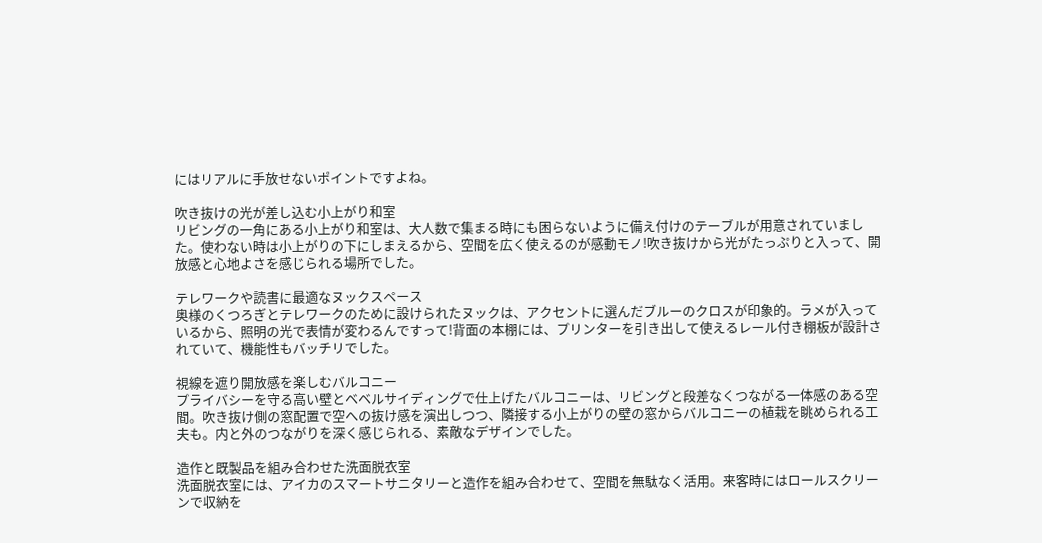にはリアルに手放せないポイントですよね。

吹き抜けの光が差し込む小上がり和室
リビングの一角にある小上がり和室は、大人数で集まる時にも困らないように備え付けのテーブルが用意されていました。使わない時は小上がりの下にしまえるから、空間を広く使えるのが感動モノ!吹き抜けから光がたっぷりと入って、開放感と心地よさを感じられる場所でした。

テレワークや読書に最適なヌックスペース
奥様のくつろぎとテレワークのために設けられたヌックは、アクセントに選んだブルーのクロスが印象的。ラメが入っているから、照明の光で表情が変わるんですって!背面の本棚には、プリンターを引き出して使えるレール付き棚板が設計されていて、機能性もバッチリでした。

視線を遮り開放感を楽しむバルコニー
プライバシーを守る高い壁とベベルサイディングで仕上げたバルコニーは、リビングと段差なくつながる一体感のある空間。吹き抜け側の窓配置で空への抜け感を演出しつつ、隣接する小上がりの壁の窓からバルコニーの植栽を眺められる工夫も。内と外のつながりを深く感じられる、素敵なデザインでした。

造作と既製品を組み合わせた洗面脱衣室
洗面脱衣室には、アイカのスマートサニタリーと造作を組み合わせて、空間を無駄なく活用。来客時にはロールスクリーンで収納を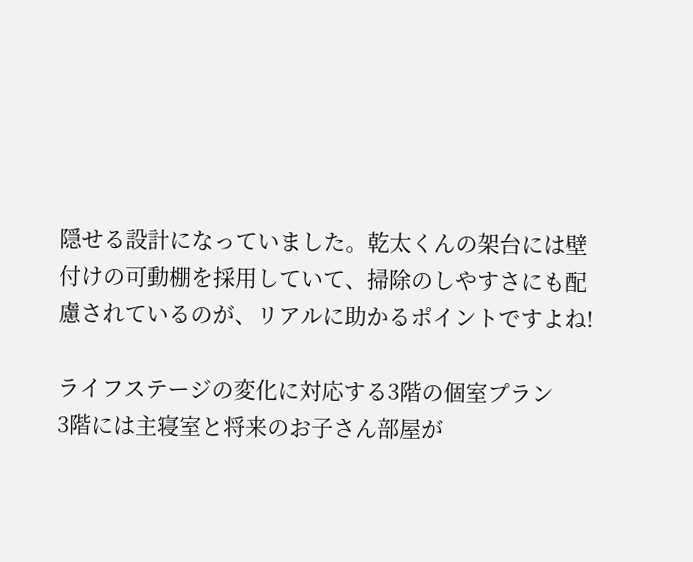隠せる設計になっていました。乾太くんの架台には壁付けの可動棚を採用していて、掃除のしやすさにも配慮されているのが、リアルに助かるポイントですよね!

ライフステージの変化に対応する3階の個室プラン
3階には主寝室と将来のお子さん部屋が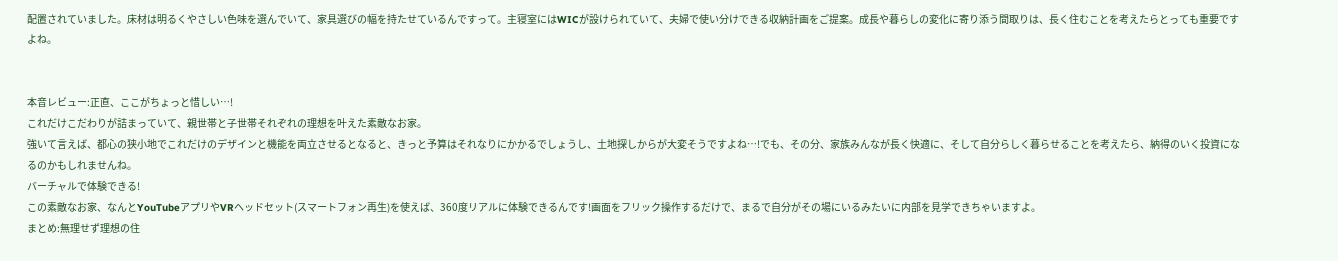配置されていました。床材は明るくやさしい色味を選んでいて、家具選びの幅を持たせているんですって。主寝室にはWICが設けられていて、夫婦で使い分けできる収納計画をご提案。成長や暮らしの変化に寄り添う間取りは、長く住むことを考えたらとっても重要ですよね。


本音レビュー:正直、ここがちょっと惜しい…!
これだけこだわりが詰まっていて、親世帯と子世帯それぞれの理想を叶えた素敵なお家。
強いて言えば、都心の狭小地でこれだけのデザインと機能を両立させるとなると、きっと予算はそれなりにかかるでしょうし、土地探しからが大変そうですよね…!でも、その分、家族みんなが長く快適に、そして自分らしく暮らせることを考えたら、納得のいく投資になるのかもしれませんね。
バーチャルで体験できる!
この素敵なお家、なんとYouTubeアプリやVRヘッドセット(スマートフォン再生)を使えば、360度リアルに体験できるんです!画面をフリック操作するだけで、まるで自分がその場にいるみたいに内部を見学できちゃいますよ。
まとめ:無理せず理想の住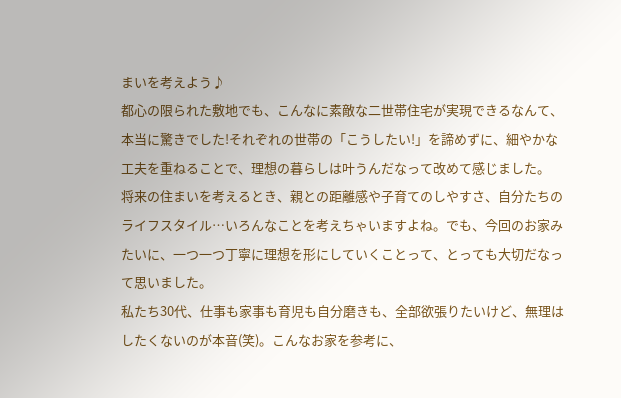まいを考えよう♪
都心の限られた敷地でも、こんなに素敵な二世帯住宅が実現できるなんて、本当に驚きでした!それぞれの世帯の「こうしたい!」を諦めずに、細やかな工夫を重ねることで、理想の暮らしは叶うんだなって改めて感じました。
将来の住まいを考えるとき、親との距離感や子育てのしやすさ、自分たちのライフスタイル…いろんなことを考えちゃいますよね。でも、今回のお家みたいに、一つ一つ丁寧に理想を形にしていくことって、とっても大切だなって思いました。
私たち30代、仕事も家事も育児も自分磨きも、全部欲張りたいけど、無理はしたくないのが本音(笑)。こんなお家を参考に、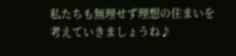私たちも無理せず理想の住まいを考えていきましょうね♪